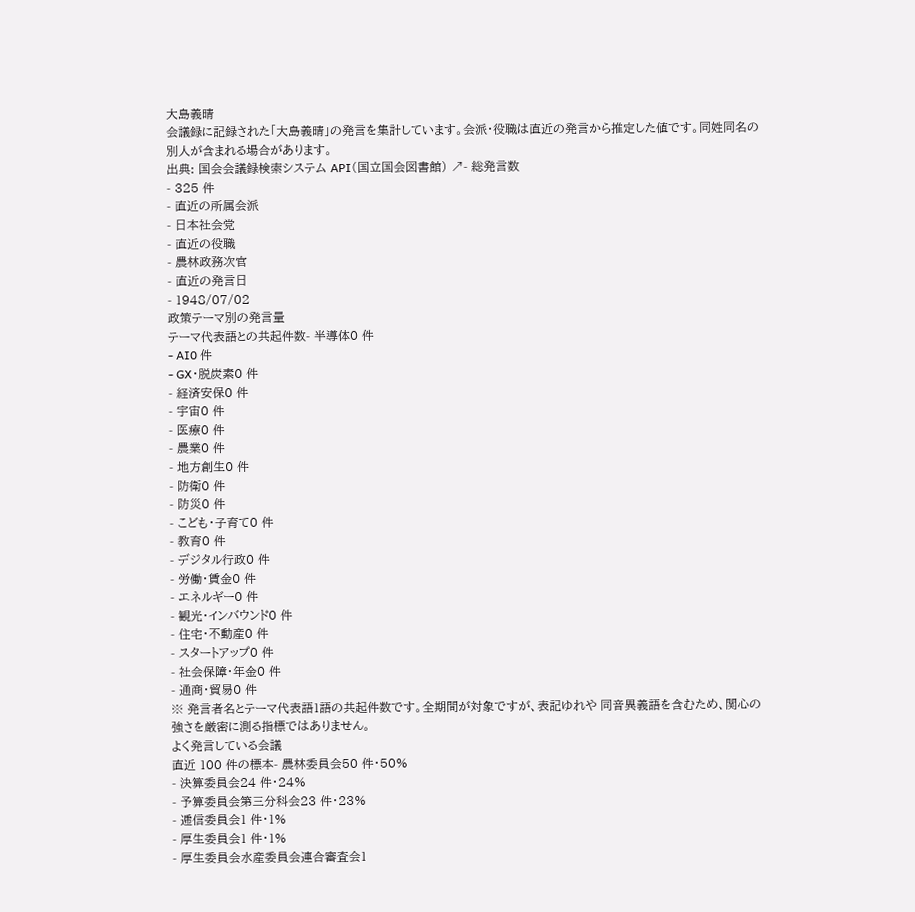大島義晴
会議録に記録された「大島義晴」の発言を集計しています。会派・役職は直近の発言から推定した値です。同姓同名の別人が含まれる場合があります。
出典: 国会会議録検索システム API(国立国会図書館) ↗- 総発言数
- 325 件
- 直近の所属会派
- 日本社会党
- 直近の役職
- 農林政務次官
- 直近の発言日
- 1948/07/02
政策テーマ別の発言量
テーマ代表語との共起件数- 半導体0 件
- AI0 件
- GX・脱炭素0 件
- 経済安保0 件
- 宇宙0 件
- 医療0 件
- 農業0 件
- 地方創生0 件
- 防衛0 件
- 防災0 件
- こども・子育て0 件
- 教育0 件
- デジタル行政0 件
- 労働・賃金0 件
- エネルギー0 件
- 観光・インバウンド0 件
- 住宅・不動産0 件
- スタートアップ0 件
- 社会保障・年金0 件
- 通商・貿易0 件
※ 発言者名とテーマ代表語1語の共起件数です。全期間が対象ですが、表記ゆれや 同音異義語を含むため、関心の強さを厳密に測る指標ではありません。
よく発言している会議
直近 100 件の標本- 農林委員会50 件・50%
- 決算委員会24 件・24%
- 予算委員会第三分科会23 件・23%
- 逓信委員会1 件・1%
- 厚生委員会1 件・1%
- 厚生委員会水産委員会連合審査会1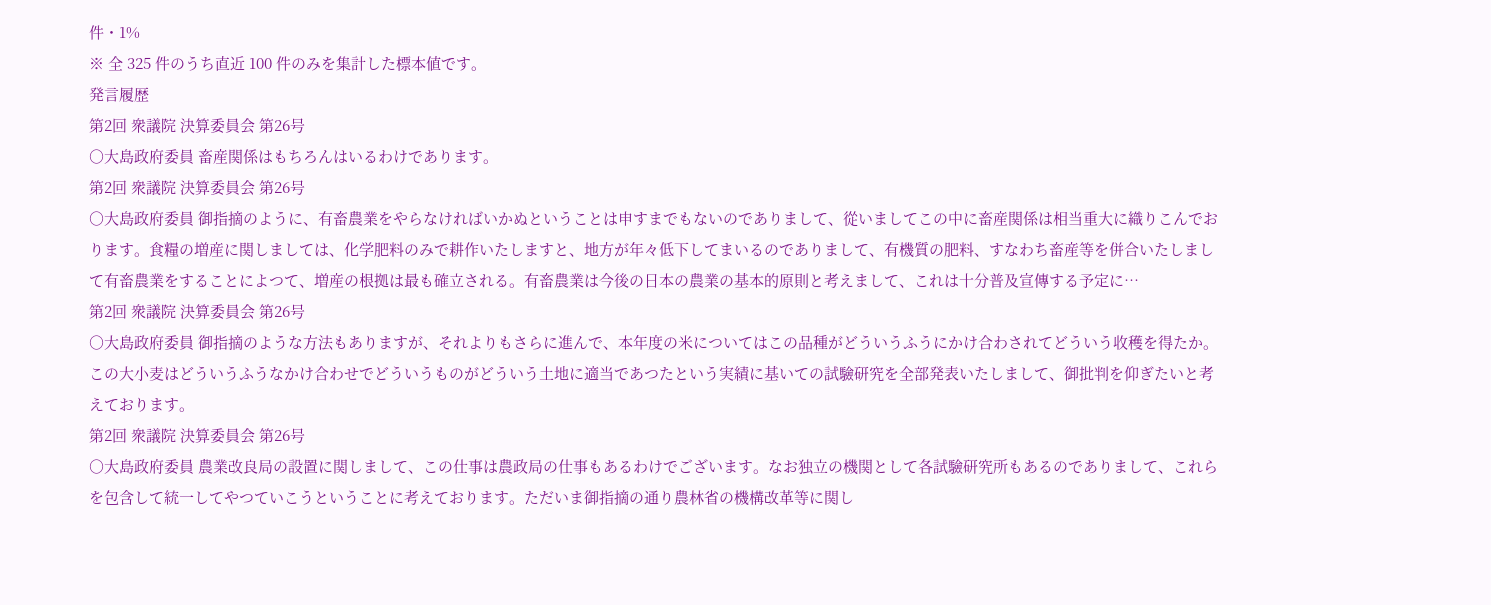件・1%
※ 全 325 件のうち直近 100 件のみを集計した標本値です。
発言履歴
第2回 衆議院 決算委員会 第26号
○大島政府委員 畜産関係はもちろんはいるわけであります。
第2回 衆議院 決算委員会 第26号
○大島政府委員 御指摘のように、有畜農業をやらなければいかぬということは申すまでもないのでありまして、從いましてこの中に畜産関係は相当重大に織りこんでおります。食糧の増産に関しましては、化学肥料のみで耕作いたしますと、地方が年々低下してまいるのでありまして、有機質の肥料、すなわち畜産等を併合いたしまして有畜農業をすることによつて、増産の根拠は最も確立される。有畜農業は今後の日本の農業の基本的原則と考えまして、これは十分普及宣傳する予定に…
第2回 衆議院 決算委員会 第26号
○大島政府委員 御指摘のような方法もありますが、それよりもさらに進んで、本年度の米についてはこの品種がどういうふうにかけ合わされてどういう收穫を得たか。この大小麦はどういうふうなかけ合わせでどういうものがどういう土地に適当であつたという実績に基いての試驗研究を全部発表いたしまして、御批判を仰ぎたいと考えております。
第2回 衆議院 決算委員会 第26号
○大島政府委員 農業改良局の設置に関しまして、この仕事は農政局の仕事もあるわけでございます。なお独立の機関として各試驗研究所もあるのでありまして、これらを包含して統一してやつていこうということに考えております。ただいま御指摘の通り農林省の機構改革等に関し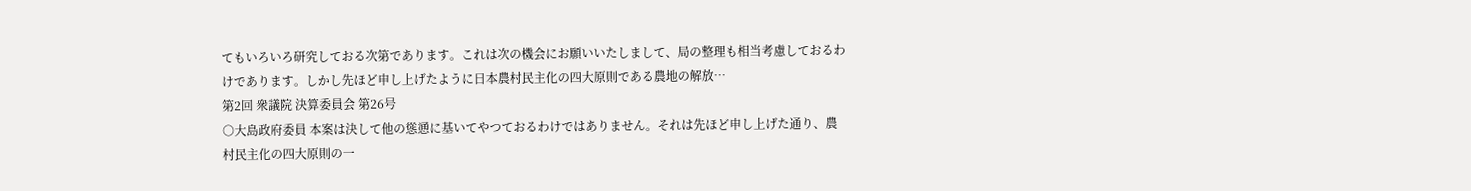てもいろいろ研究しておる次第であります。これは次の機会にお願いいたしまして、局の整理も相当考慮しておるわけであります。しかし先ほど申し上げたように日本農村民主化の四大原則である農地の解放…
第2回 衆議院 決算委員会 第26号
○大島政府委員 本案は決して他の慫慂に基いてやつておるわけではありません。それは先ほど申し上げた通り、農村民主化の四大原則の一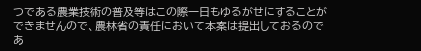つである農業技術の普及等はこの際一日もゆるがせにすることができませんので、農林省の責任において本案は提出しておるのであ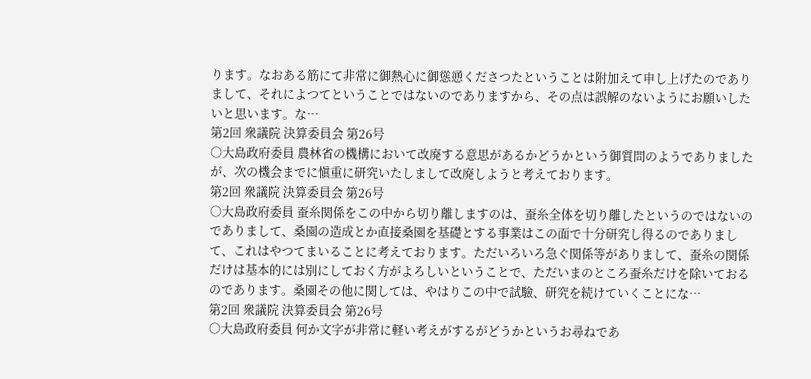ります。なおある筋にて非常に御熱心に御慫慂くださつたということは附加えて申し上げたのでありまして、それによつてということではないのでありますから、その点は誤解のないようにお願いしたいと思います。な…
第2回 衆議院 決算委員会 第26号
○大島政府委員 農林省の機構において改廃する意思があるかどうかという御質問のようでありましたが、次の機会までに愼重に研究いたしまして改廃しようと考えております。
第2回 衆議院 決算委員会 第26号
○大島政府委員 蚕糸関係をこの中から切り離しますのは、蚕糸全体を切り離したというのではないのでありまして、桑園の造成とか直接桑園を基礎とする事業はこの面で十分研究し得るのでありまして、これはやつてまいることに考えております。ただいろいろ急ぐ関係等がありまして、蚕糸の関係だけは基本的には別にしておく方がよろしいということで、ただいまのところ蚕糸だけを除いておるのであります。桑園その他に関しては、やはりこの中で試驗、研究を続けていくことにな…
第2回 衆議院 決算委員会 第26号
○大島政府委員 何か文字が非常に軽い考えがするがどうかというお尋ねであ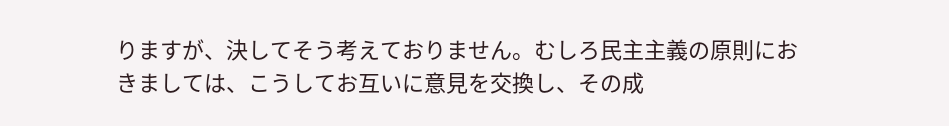りますが、決してそう考えておりません。むしろ民主主義の原則におきましては、こうしてお互いに意見を交換し、その成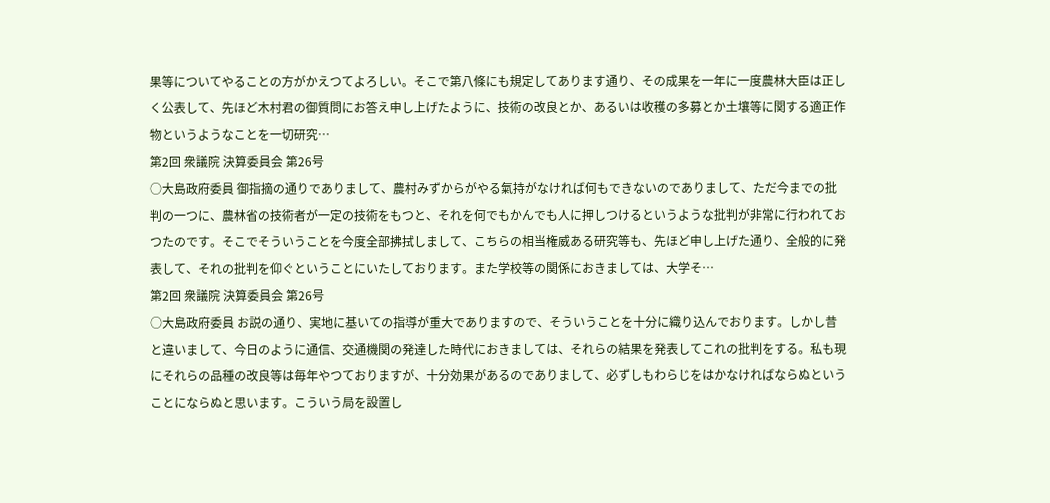果等についてやることの方がかえつてよろしい。そこで第八條にも規定してあります通り、その成果を一年に一度農林大臣は正しく公表して、先ほど木村君の御質問にお答え申し上げたように、技術の改良とか、あるいは收穫の多募とか土壤等に関する適正作物というようなことを一切研究…
第2回 衆議院 決算委員会 第26号
○大島政府委員 御指摘の通りでありまして、農村みずからがやる氣持がなければ何もできないのでありまして、ただ今までの批判の一つに、農林省の技術者が一定の技術をもつと、それを何でもかんでも人に押しつけるというような批判が非常に行われておつたのです。そこでそういうことを今度全部拂拭しまして、こちらの相当権威ある研究等も、先ほど申し上げた通り、全般的に発表して、それの批判を仰ぐということにいたしております。また学校等の関係におきましては、大学そ…
第2回 衆議院 決算委員会 第26号
○大島政府委員 お説の通り、実地に基いての指導が重大でありますので、そういうことを十分に織り込んでおります。しかし昔と違いまして、今日のように通信、交通機関の発達した時代におきましては、それらの結果を発表してこれの批判をする。私も現にそれらの品種の改良等は毎年やつておりますが、十分効果があるのでありまして、必ずしもわらじをはかなければならぬということにならぬと思います。こういう局を設置し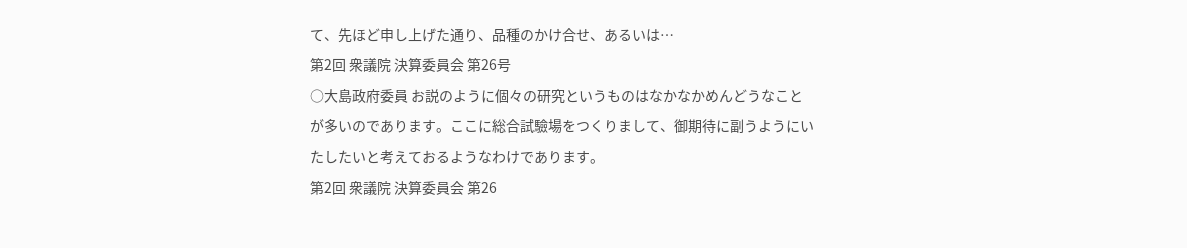て、先ほど申し上げた通り、品種のかけ合せ、あるいは…
第2回 衆議院 決算委員会 第26号
○大島政府委員 お説のように個々の研究というものはなかなかめんどうなことが多いのであります。ここに総合試驗場をつくりまして、御期待に副うようにいたしたいと考えておるようなわけであります。
第2回 衆議院 決算委員会 第26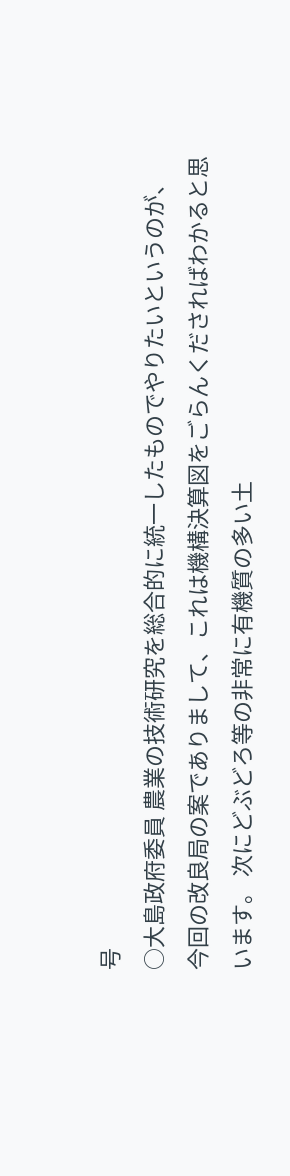号
○大島政府委員 農業の技術研究を総合的に統一したものでやりたいというのが、今回の改良局の案でありまして、これは機構決算図をごらんくださればわかると思います。 次にどぶどろ等の非常に有機質の多い土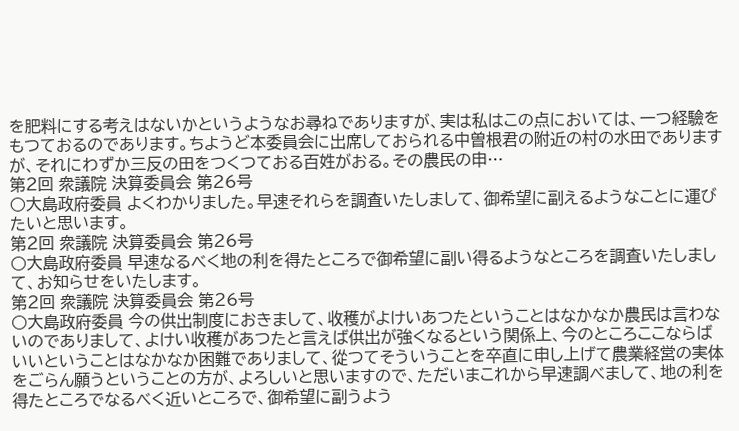を肥料にする考えはないかというようなお尋ねでありますが、実は私はこの点においては、一つ経驗をもつておるのであります。ちようど本委員会に出席しておられる中曽根君の附近の村の水田でありますが、それにわずか三反の田をつくつておる百姓がおる。その農民の申…
第2回 衆議院 決算委員会 第26号
○大島政府委員 よくわかりました。早速それらを調査いたしまして、御希望に副えるようなことに運びたいと思います。
第2回 衆議院 決算委員会 第26号
○大島政府委員 早速なるべく地の利を得たところで御希望に副い得るようなところを調査いたしまして、お知らせをいたします。
第2回 衆議院 決算委員会 第26号
○大島政府委員 今の供出制度におきまして、收穫がよけいあつたということはなかなか農民は言わないのでありまして、よけい收穫があつたと言えば供出が強くなるという関係上、今のところここならばいいということはなかなか困難でありまして、從つてそういうことを卒直に申し上げて農業経営の実体をごらん願うということの方が、よろしいと思いますので、ただいまこれから早速調べまして、地の利を得たところでなるべく近いところで、御希望に副うよう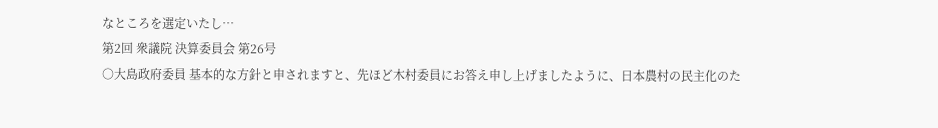なところを選定いたし…
第2回 衆議院 決算委員会 第26号
○大島政府委員 基本的な方針と申されますと、先ほど木村委員にお答え申し上げましたように、日本農村の民主化のた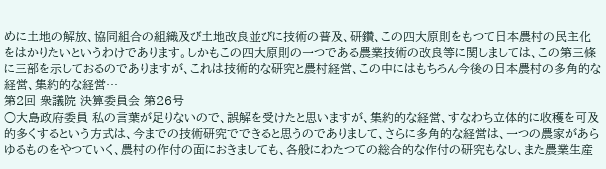めに土地の解放、協同組合の組織及び土地改良並びに技術の普及、研鑽、この四大原則をもつて日本農村の民主化をはかりたいというわけであります。しかもこの四大原則の一つである農業技術の改良等に関しましては、この第三條に三部を示しておるのでありますが、これは技術的な研究と農村経営、この中にはもちろん今後の日本農村の多角的な経営、集約的な経営…
第2回 衆議院 決算委員会 第26号
○大島政府委員 私の言葉が足りないので、誤解を受けたと思いますが、集約的な経営、すなわち立体的に收穫を可及的多くするという方式は、今までの技術研究でできると思うのでありまして、さらに多角的な経営は、一つの農家があらゆるものをやつていく、農村の作付の面におきましても、各般にわたつての総合的な作付の研究もなし、また農業生産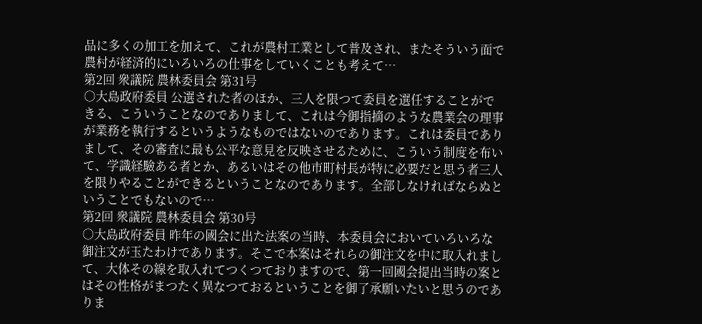品に多くの加工を加えて、これが農村工業として普及され、またそういう面で農村が経済的にいろいろの仕事をしていくことも考えて…
第2回 衆議院 農林委員会 第31号
○大島政府委員 公選された者のほか、三人を限つて委員を選任することができる、こういうことなのでありまして、これは今御指摘のような農業会の理事が業務を執行するというようなものではないのであります。これは委員でありまして、その審査に最も公平な意見を反映させるために、こういう制度を布いて、学識経驗ある者とか、あるいはその他市町村長が特に必要だと思う者三人を限りやることができるということなのであります。全部しなければならぬということでもないので…
第2回 衆議院 農林委員会 第30号
○大島政府委員 昨年の國会に出た法案の当時、本委員会においていろいろな御注文が玉たわけであります。そこで本案はそれらの御注文を中に取入れまして、大体その線を取入れてつくつておりますので、第一回國会提出当時の案とはその性格がまつたく異なつておるということを御了承願いたいと思うのでありま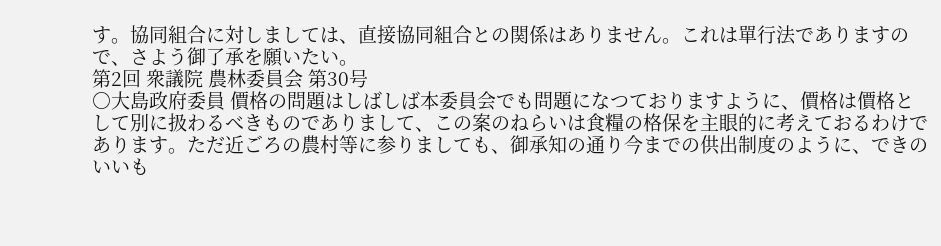す。協同組合に対しましては、直接協同組合との関係はありません。これは單行法でありますので、さよう御了承を願いたい。
第2回 衆議院 農林委員会 第30号
○大島政府委員 價格の問題はしばしば本委員会でも問題になつておりますように、價格は價格として別に扱わるべきものでありまして、この案のねらいは食糧の格保を主眼的に考えておるわけであります。ただ近ごろの農村等に参りましても、御承知の通り今までの供出制度のように、できのいいも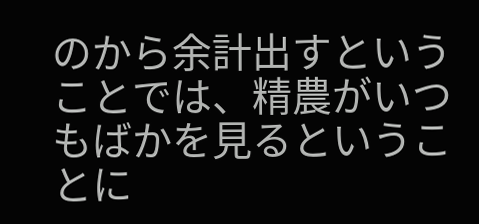のから余計出すということでは、精農がいつもばかを見るということに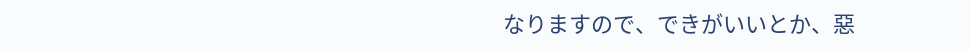なりますので、できがいいとか、惡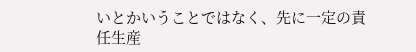いとかいうことではなく、先に一定の責任生産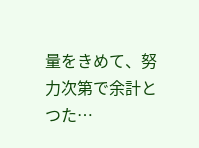量をきめて、努力次第で余計とつた…